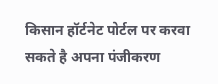किसान हॉर्टनेट पोर्टल पर करवा सकते है अपना पंजीकरण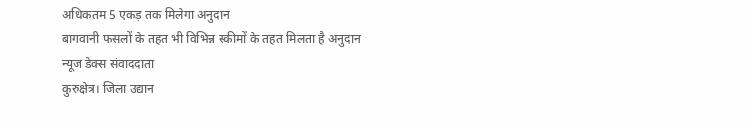अधिकतम 5 एकड़ तक मिलेगा अनुदान
बागवानी फसलों के तहत भी विभिन्न स्कीमों के तहत मिलता है अनुदान
न्यूज डेक्स संवाददाता
कुरुक्षेत्र। जिला उद्यान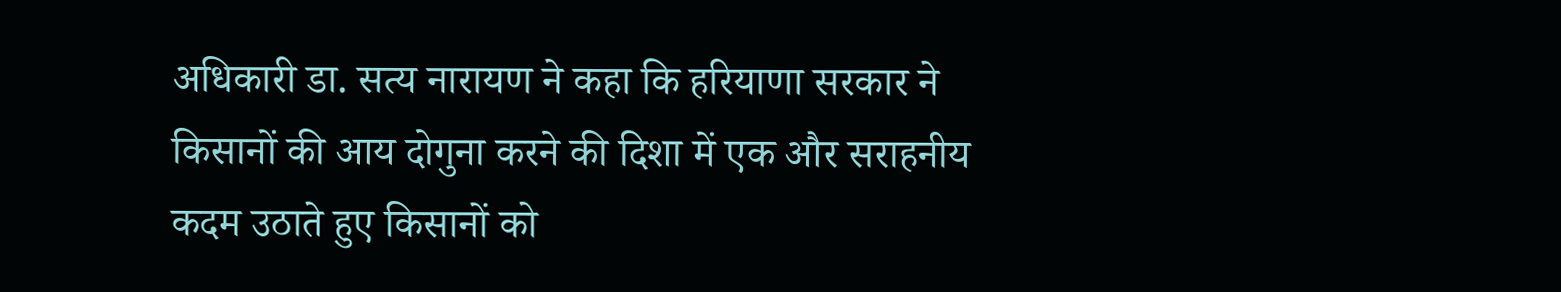अधिकारी डा. सत्य नारायण ने कहा कि हरियाणा सरकार ने किसानों की आय दोगुना करने की दिशा में एक और सराहनीय कदम उठाते हुए किसानों को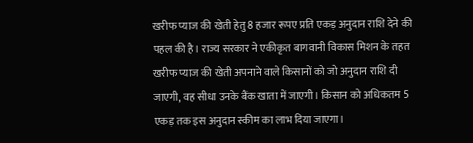खरीफ प्याज की खेती हेतु 8 हजार रूपए प्रति एकड़ अनुदान राशि देने की पहल की है। राज्य सरकार ने एकीकृत बागवानी विकास मिशन के तहत खरीफ प्याज की खेती अपनाने वाले किसानों को जो अनुदान राशि दी जाएगी, वह सीधा उनके बैंक खाता में जाएगी। किसान को अधिकतम 5 एकड़ तक इस अनुदान स्कीम का लाभ दिया जाएगा।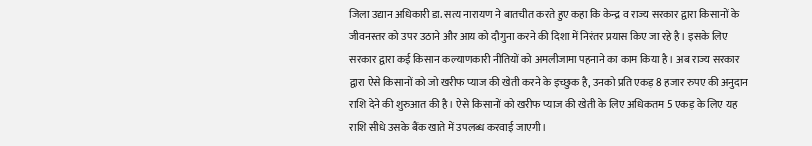जिला उद्यान अधिकारी डा. सत्य नारायण ने बातचीत करते हुए कहा कि केन्द्र व राज्य सरकार द्वारा किसानों के जीवनस्तर को उपर उठाने और आय को दौगुना करने की दिशा में निरंतर प्रयास किए जा रहे है। इसके लिए सरकार द्वारा कई किसान कल्याणकारी नीतियों को अमलीजामा पहनाने का काम किया है। अब राज्य सरकार द्वारा ऐसे किसानों को जो खरीफ प्याज की खेती करने के इच्छुक है, उनको प्रति एकड़ 8 हजार रुपए की अनुदान राशि देने की शुरुआत की है। ऐसे किसानों को खरीफ प्याज की खेती के लिए अधिकतम 5 एकड़ के लिए यह राशि सीधे उसके बैंक खाते में उपलब्ध करवाई जाएगी।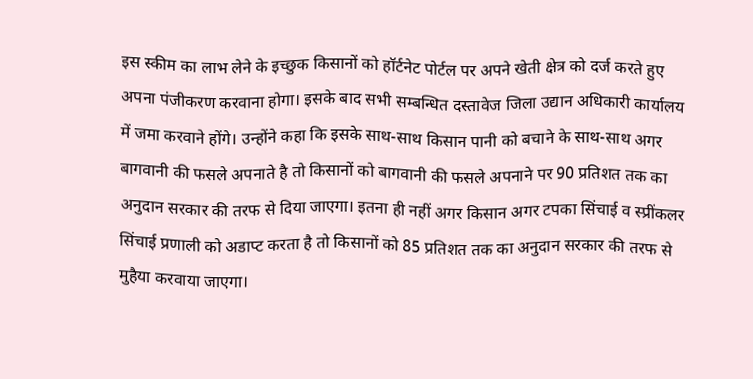इस स्कीम का लाभ लेने के इच्छुक किसानों को हॉर्टनेट पोर्टल पर अपने खेती क्षेत्र को दर्ज करते हुए अपना पंजीकरण करवाना होगा। इसके बाद सभी सम्बन्धित दस्तावेज जिला उद्यान अधिकारी कार्यालय में जमा करवाने होंगे। उन्होंने कहा कि इसके साथ-साथ किसान पानी को बचाने के साथ-साथ अगर बागवानी की फसले अपनाते है तो किसानों को बागवानी की फसले अपनाने पर 90 प्रतिशत तक का अनुदान सरकार की तरफ से दिया जाएगा। इतना ही नहीं अगर किसान अगर टपका सिंचाई व स्प्रींकलर सिंचाई प्रणाली को अडाप्ट करता है तो किसानों को 85 प्रतिशत तक का अनुदान सरकार की तरफ से मुहैया करवाया जाएगा।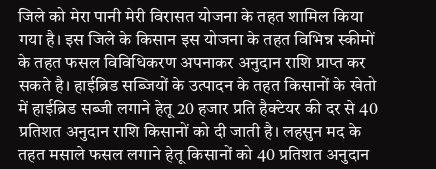जिले को मेरा पानी मेरी विरासत योजना के तहत शामिल किया गया है। इस जिले के किसान इस योजना के तहत विभिन्न स्कीमों के तहत फसल विविधिकरण अपनाकर अनुदान राशि प्राप्त कर सकते है। हाईब्रिड सब्जियों के उत्पादन के तहत किसानों के खेतो में हाईब्रिड सब्जी लगाने हेतू 20 हजार प्रति हैक्टेयर की दर से 40 प्रतिशत अनुदान राशि किसानों को दी जाती है। लहसुन मद के तहत मसाले फसल लगाने हेतू किसानों को 40 प्रतिशत अनुदान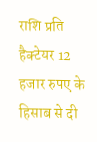राशि प्रति हैक्टेयर 12 हजार रुपए के हिसाब से दी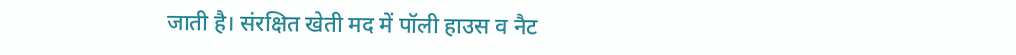जाती है। संरक्षित खेती मद में पॉली हाउस व नैट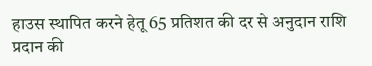हाउस स्थापित करने हेतू 65 प्रतिशत की दर से अनुदान राशि प्रदान की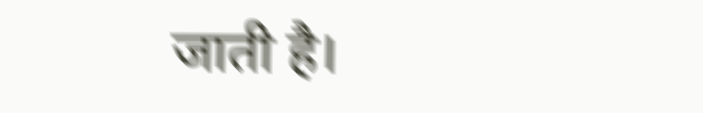जाती है।